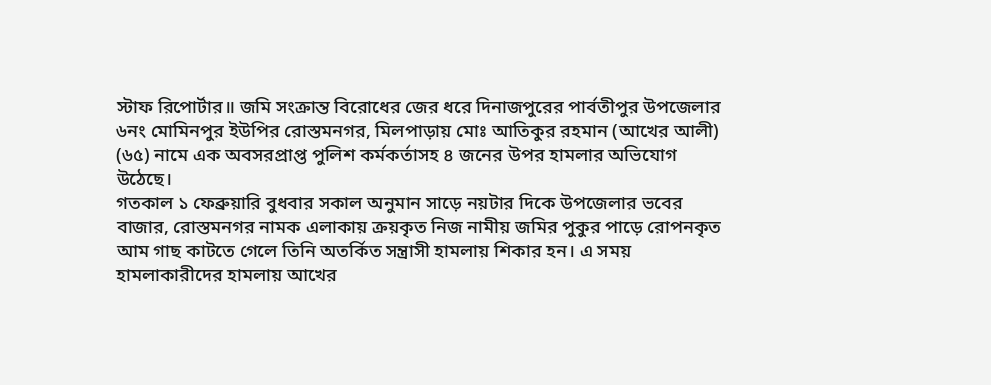স্টাফ রিপোর্টার॥ জমি সংক্রান্ত বিরোধের জের ধরে দিনাজপুরের পার্বতীপুর উপজেলার ৬নং মোমিনপুর ইউপির রোস্তমনগর, মিলপাড়ায় মোঃ আতিকুর রহমান (আখের আলী) (৬৫) নামে এক অবসরপ্রাপ্ত পুলিশ কর্মকর্তাসহ ৪ জনের উপর হামলার অভিযোগ উঠেছে।
গতকাল ১ ফেব্রুয়ারি বুধবার সকাল অনুমান সাড়ে নয়টার দিকে উপজেলার ভবের বাজার, রোস্তমনগর নামক এলাকায় ক্রয়কৃত নিজ নামীয় জমির পুকুর পাড়ে রোপনকৃত আম গাছ কাটতে গেলে তিনি অতর্কিত সন্ত্রাসী হামলায় শিকার হন। এ সময় হামলাকারীদের হামলায় আখের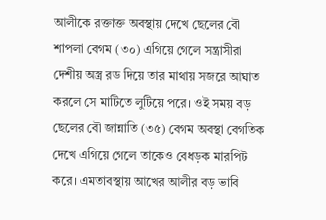আলীকে রক্তাক্ত অবস্থায় দেখে ছেলের বৌ শাপলা বেগম (৩০) এগিয়ে গেলে সন্ত্রাসীরা দেশীয় অস্ত্র রড দিয়ে তার মাথায় সজরে আঘাত করলে সে মাটিতে লুটিয়ে পরে। ওই সময় বড় ছেলের বৌ জান্নাতি (৩৫) বেগম অবস্থা বেগতিক দেখে এগিয়ে গেলে তাকেও বেধড়ক মারপিট করে। এমতাবস্থায় আখের আলীর বড় ভাবি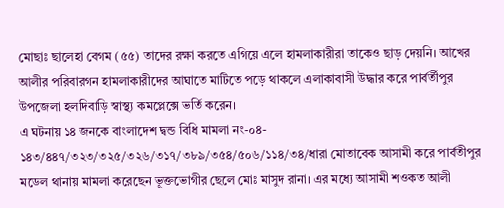মোছাঃ ছালেহা বেগম (৫৫) তাদের রক্ষা করতে এগিয়ে এলে হামলাকারীরা তাকেও ছাড় দেয়নি। আখের আলীর পরিবারগন হামলাকারীদের আঘাতে মাটিতে পড়ে থাকলে এলাকাবাসী উদ্ধার করে পার্বর্তীপুর উপজেলা হলদিবাড়ি স্বাস্থ্য কমপ্লেক্সে ভর্তি করেন।
এ ঘটনায় ১৪ জনকে বাংলাদেশ দ্বন্ড বিধি মামলা নং-০৪- ১৪৩/৪৪৭/৩২৩/৩২৫/৩২৬/৩১৭/৩৮৯/৩৫৪/৫০৬/১১৪/৩৪/ধারা মোতাবেক আসামী করে পার্বতীপুর মডেল থানায় মামলা করেছেন ভূক্তভোগীর ছেলে মোঃ মাসুদ রানা। এর মধ্যে আসামী শওকত আলী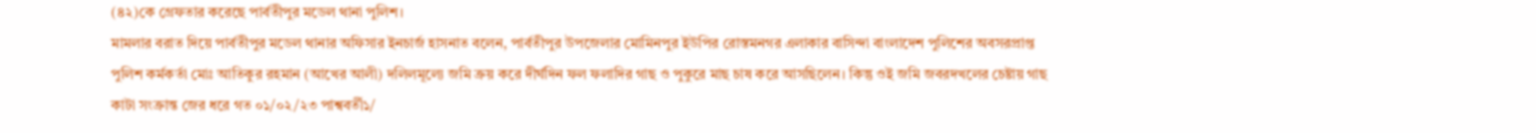(৪২)কে গ্রেফতার করেছে পার্বতীপুর মডেল থানা পুলিশ।
মামলার বরাত দিয়ে পার্বতীপুর মডেল থানার অফিসার ইনচার্জ হাসনাত বলেন, পার্বতীপুর উপজেলার মোমিনপুর ইউপির রোস্তমনগর এলাকার বাসিন্দা বাংলাদেশ পুলিশের অবসরপ্রাপ্ত পুলিশ কর্মকর্তা মোঃ আতিকুর রহমান (আখের আলী) দলিলমূল্যে জমি ক্রয় করে দীর্ঘদিন ফল ফলাদির গাছ ও পুকুরে মাছ চাষ করে আসছিলেন। কিন্তু ওই জমি জবরদখলের চেষ্টায় গাছ কাটা সংক্রান্ত জের ধরে গত ০১/০২/২৩ পাশ্ববর্তী১/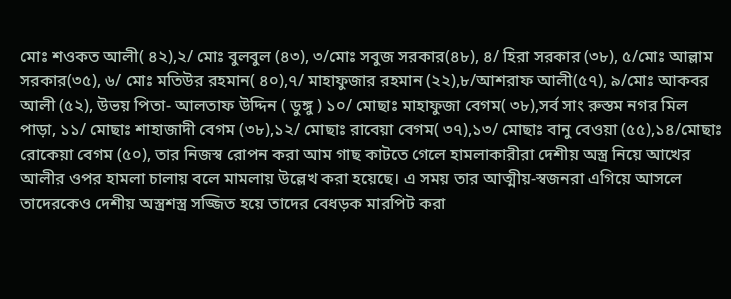মোঃ শওকত আলী( ৪২),২/ মোঃ বুলবুল (৪৩), ৩/মোঃ সবুজ সরকার(৪৮), ৪/ হিরা সরকার (৩৮), ৫/মোঃ আল্লাম সরকার(৩৫), ৬/ মোঃ মতিউর রহমান( ৪০),৭/ মাহাফুজার রহমান (২২),৮/আশরাফ আলী(৫৭), ৯/মোঃ আকবর আলী (৫২), উভয় পিতা- আলতাফ উদ্দিন ( ডুঙ্গু ) ১০/ মোছাঃ মাহাফুজা বেগম( ৩৮),সর্ব সাং রুস্তম নগর মিল পাড়া, ১১/ মোছাঃ শাহাজাদী বেগম (৩৮),১২/ মোছাঃ রাবেয়া বেগম( ৩৭),১৩/ মোছাঃ বানু বেওয়া (৫৫),১৪/মোছাঃ রোকেয়া বেগম (৫০), তার নিজস্ব রোপন করা আম গাছ কাটতে গেলে হামলাকারীরা দেশীয় অস্ত্র নিয়ে আখের আলীর ওপর হামলা চালায় বলে মামলায় উল্লেখ করা হয়েছে। এ সময় তার আত্মীয়-স্বজনরা এগিয়ে আসলে তাদেরকেও দেশীয় অস্ত্রশস্ত্র সজ্জিত হয়ে তাদের বেধড়ক মারপিট করা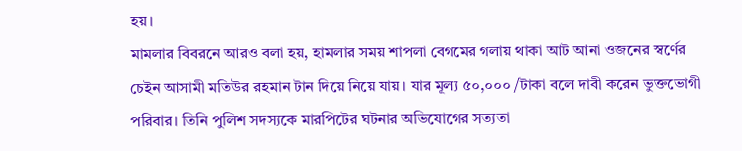হয়।
মামলার বিবরনে আরও বলা হয়, হামলার সময় শাপলা বেগমের গলায় থাকা আট আনা ওজনের স্বর্ণের চেইন আসামী মতিউর রহমান টান দিয়ে নিয়ে যায়। যার মূল্য ৫০,০০০ /টাকা বলে দাবী করেন ভুক্তভোগী পরিবার। তিনি পুলিশ সদস্যকে মারপিটের ঘটনার অভিযোগের সত্যতা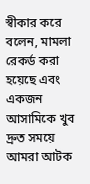স্বীকার করে বলেন, মামলা রেকর্ড করা হয়েছে এবং একজন আসামিকে খুব দ্রুত সময়ে আমরা আটক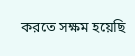করতে সক্ষম হয়েছি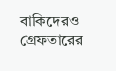বাকিদেরও গ্রেফতারের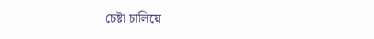চেষ্টা চালিয়ে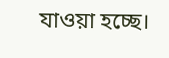যাওয়া হচ্ছে।